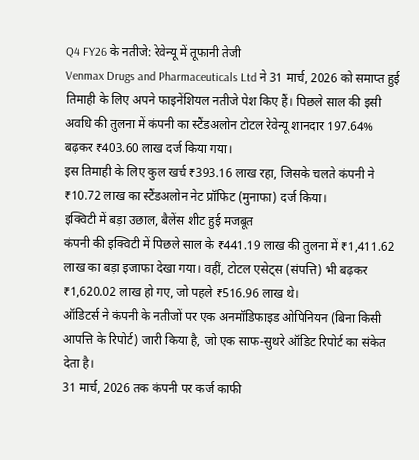Q4 FY26 के नतीजे: रेवेन्यू में तूफानी तेजी
Venmax Drugs and Pharmaceuticals Ltd ने 31 मार्च, 2026 को समाप्त हुई तिमाही के लिए अपने फाइनेंशियल नतीजे पेश किए हैं। पिछले साल की इसी अवधि की तुलना में कंपनी का स्टैंडअलोन टोटल रेवेन्यू शानदार 197.64% बढ़कर ₹403.60 लाख दर्ज किया गया।
इस तिमाही के लिए कुल खर्च ₹393.16 लाख रहा, जिसके चलते कंपनी ने ₹10.72 लाख का स्टैंडअलोन नेट प्रॉफिट (मुनाफा) दर्ज किया।
इक्विटी में बड़ा उछाल, बैलेंस शीट हुई मजबूत
कंपनी की इक्विटी में पिछले साल के ₹441.19 लाख की तुलना में ₹1,411.62 लाख का बड़ा इजाफा देखा गया। वहीं, टोटल एसेट्स (संपत्ति) भी बढ़कर ₹1,620.02 लाख हो गए, जो पहले ₹516.96 लाख थे।
ऑडिटर्स ने कंपनी के नतीजों पर एक अनमॉडिफाइड ओपिनियन (बिना किसी आपत्ति के रिपोर्ट) जारी किया है, जो एक साफ-सुथरे ऑडिट रिपोर्ट का संकेत देता है।
31 मार्च, 2026 तक कंपनी पर कर्ज काफी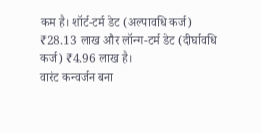कम है। शॉर्ट-टर्म डेट (अल्पावधि कर्ज) ₹28.13 लाख और लॉन्ग-टर्म डेट (दीर्घावधि कर्ज) ₹4.96 लाख है।
वारंट कन्वर्जन बना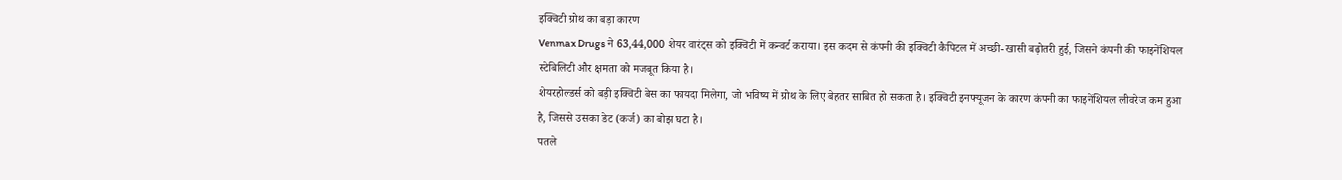इक्विटी ग्रोथ का बड़ा कारण
Venmax Drugs ने 63,44,000 शेयर वारंट्स को इक्विटी में कन्वर्ट कराया। इस कदम से कंपनी की इक्विटी कैपिटल में अच्छी-खासी बढ़ोतरी हुई, जिसने कंपनी की फाइनेंशियल स्टेबिलिटी और क्षमता को मजबूत किया है।
शेयरहोल्डर्स को बड़ी इक्विटी बेस का फायदा मिलेगा, जो भविष्य में ग्रोथ के लिए बेहतर साबित हो सकता है। इक्विटी इनफ्यूजन के कारण कंपनी का फाइनेंशियल लीवरेज कम हुआ है, जिससे उसका डेट (कर्ज) का बोझ घटा है।
पतले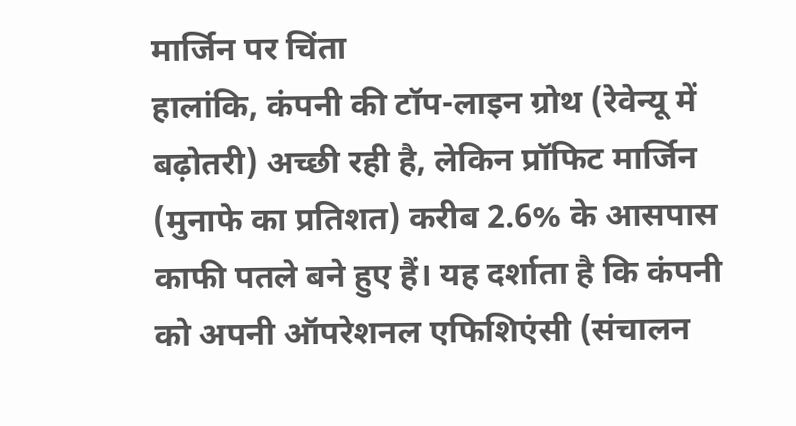मार्जिन पर चिंता
हालांकि, कंपनी की टॉप-लाइन ग्रोथ (रेवेन्यू में बढ़ोतरी) अच्छी रही है, लेकिन प्रॉफिट मार्जिन (मुनाफे का प्रतिशत) करीब 2.6% के आसपास काफी पतले बने हुए हैं। यह दर्शाता है कि कंपनी को अपनी ऑपरेशनल एफिशिएंसी (संचालन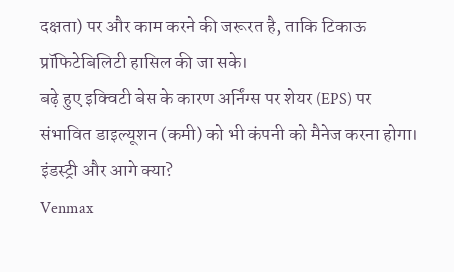दक्षता) पर और काम करने की जरूरत है, ताकि टिकाऊ प्रॉफिटेबिलिटी हासिल की जा सके।
बढ़े हुए इक्विटी बेस के कारण अर्निंग्स पर शेयर (EPS) पर संभावित डाइल्यूशन (कमी) को भी कंपनी को मैनेज करना होगा।
इंडस्ट्री और आगे क्या?
Venmax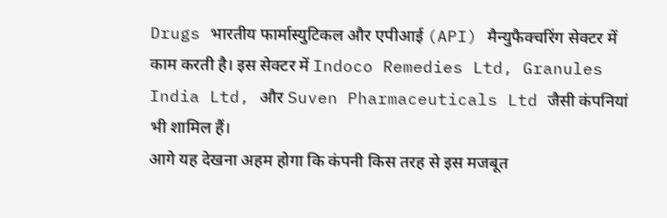Drugs भारतीय फार्मास्युटिकल और एपीआई (API) मैन्युफैक्चरिंग सेक्टर में काम करती है। इस सेक्टर में Indoco Remedies Ltd, Granules India Ltd, और Suven Pharmaceuticals Ltd जैसी कंपनियां भी शामिल हैं।
आगे यह देखना अहम होगा कि कंपनी किस तरह से इस मजबूत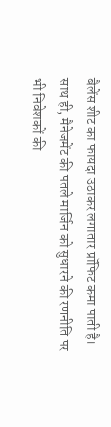बैलेंस शीट का फायदा उठाकर लगातार प्रॉफिट कमा पाती है। साथ ही, मैनेजमेंट की पतले मार्जिन को सुधारने की रणनीति पर भी निवेशकों की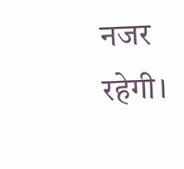नजर रहेगी।